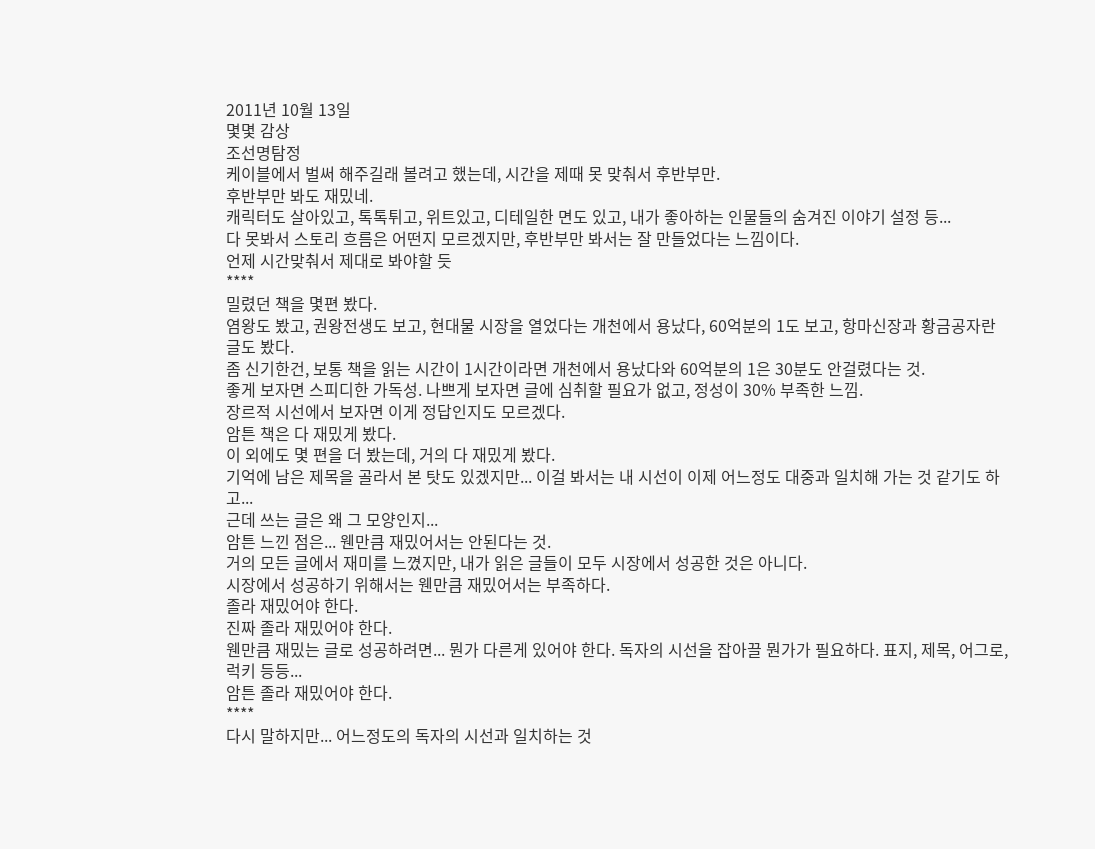2011년 10월 13일
몇몇 감상
조선명탐정
케이블에서 벌써 해주길래 볼려고 했는데, 시간을 제때 못 맞춰서 후반부만.
후반부만 봐도 재밌네.
캐릭터도 살아있고, 톡톡튀고, 위트있고, 디테일한 면도 있고, 내가 좋아하는 인물들의 숨겨진 이야기 설정 등...
다 못봐서 스토리 흐름은 어떤지 모르겠지만, 후반부만 봐서는 잘 만들었다는 느낌이다.
언제 시간맞춰서 제대로 봐야할 듯
****
밀렸던 책을 몇편 봤다.
염왕도 봤고, 권왕전생도 보고, 현대물 시장을 열었다는 개천에서 용났다, 60억분의 1도 보고, 항마신장과 황금공자란 글도 봤다.
좀 신기한건, 보통 책을 읽는 시간이 1시간이라면 개천에서 용났다와 60억분의 1은 30분도 안걸렸다는 것.
좋게 보자면 스피디한 가독성. 나쁘게 보자면 글에 심취할 필요가 없고, 정성이 30% 부족한 느낌.
장르적 시선에서 보자면 이게 정답인지도 모르겠다.
암튼 책은 다 재밌게 봤다.
이 외에도 몇 편을 더 봤는데, 거의 다 재밌게 봤다.
기억에 남은 제목을 골라서 본 탓도 있겠지만... 이걸 봐서는 내 시선이 이제 어느정도 대중과 일치해 가는 것 같기도 하고...
근데 쓰는 글은 왜 그 모양인지...
암튼 느낀 점은... 웬만큼 재밌어서는 안된다는 것.
거의 모든 글에서 재미를 느꼈지만, 내가 읽은 글들이 모두 시장에서 성공한 것은 아니다.
시장에서 성공하기 위해서는 웬만큼 재밌어서는 부족하다.
졸라 재밌어야 한다.
진짜 졸라 재밌어야 한다.
웬만큼 재밌는 글로 성공하려면... 뭔가 다른게 있어야 한다. 독자의 시선을 잡아끌 뭔가가 필요하다. 표지, 제목, 어그로, 럭키 등등...
암튼 졸라 재밌어야 한다.
****
다시 말하지만... 어느정도의 독자의 시선과 일치하는 것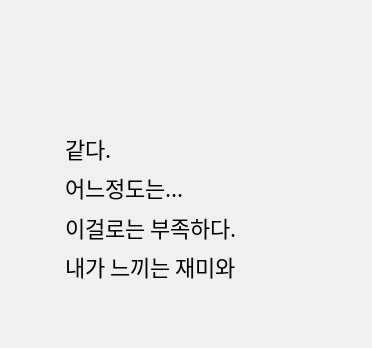같다.
어느정도는...
이걸로는 부족하다.
내가 느끼는 재미와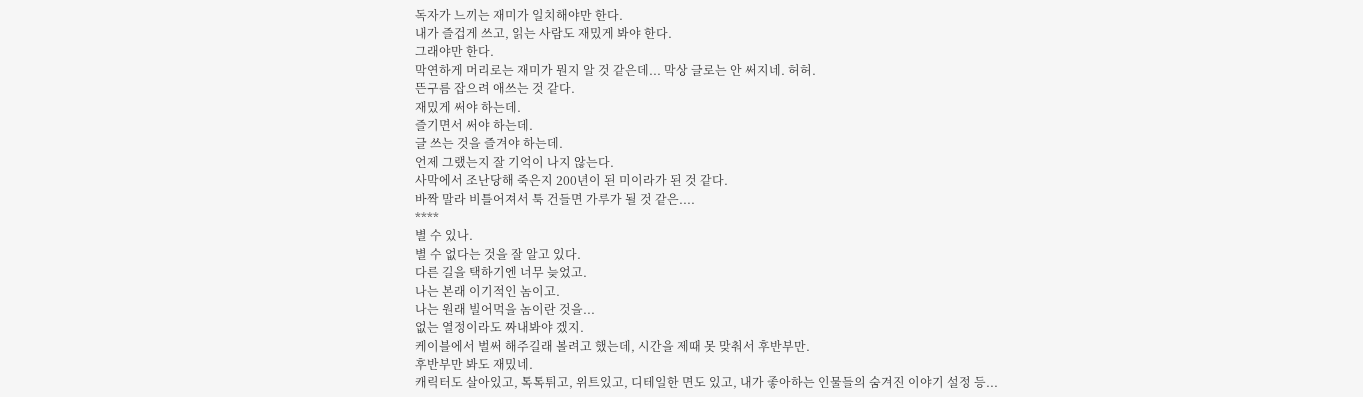독자가 느끼는 재미가 일치해야만 한다.
내가 즐겁게 쓰고, 읽는 사람도 재밌게 봐야 한다.
그래야만 한다.
막연하게 머리로는 재미가 뭔지 알 것 같은데... 막상 글로는 안 써지네. 허허.
뜬구름 잡으려 애쓰는 것 같다.
재밌게 써야 하는데.
즐기면서 써야 하는데.
글 쓰는 것을 즐겨야 하는데.
언제 그랬는지 잘 기억이 나지 않는다.
사막에서 조난당해 죽은지 200년이 된 미이라가 된 것 같다.
바짝 말라 비틀어져서 툭 건들면 가루가 될 것 같은....
****
별 수 있나.
별 수 없다는 것을 잘 알고 있다.
다른 길을 택하기엔 너무 늦었고.
나는 본래 이기적인 놈이고.
나는 원래 빌어먹을 놈이란 것을...
없는 열정이라도 짜내봐야 겠지.
케이블에서 벌써 해주길래 볼려고 했는데, 시간을 제때 못 맞춰서 후반부만.
후반부만 봐도 재밌네.
캐릭터도 살아있고, 톡톡튀고, 위트있고, 디테일한 면도 있고, 내가 좋아하는 인물들의 숨겨진 이야기 설정 등...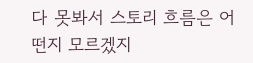다 못봐서 스토리 흐름은 어떤지 모르겠지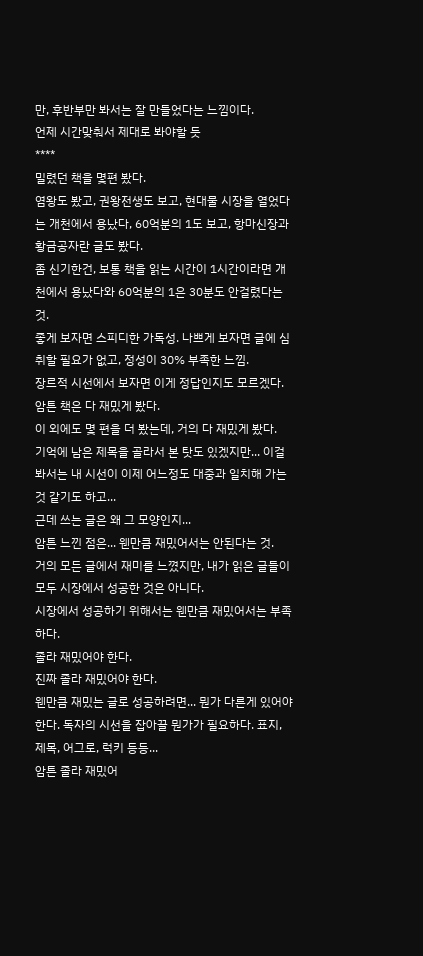만, 후반부만 봐서는 잘 만들었다는 느낌이다.
언제 시간맞춰서 제대로 봐야할 듯
****
밀렸던 책을 몇편 봤다.
염왕도 봤고, 권왕전생도 보고, 현대물 시장을 열었다는 개천에서 용났다, 60억분의 1도 보고, 항마신장과 황금공자란 글도 봤다.
좀 신기한건, 보통 책을 읽는 시간이 1시간이라면 개천에서 용났다와 60억분의 1은 30분도 안걸렸다는 것.
좋게 보자면 스피디한 가독성. 나쁘게 보자면 글에 심취할 필요가 없고, 정성이 30% 부족한 느낌.
장르적 시선에서 보자면 이게 정답인지도 모르겠다.
암튼 책은 다 재밌게 봤다.
이 외에도 몇 편을 더 봤는데, 거의 다 재밌게 봤다.
기억에 남은 제목을 골라서 본 탓도 있겠지만... 이걸 봐서는 내 시선이 이제 어느정도 대중과 일치해 가는 것 같기도 하고...
근데 쓰는 글은 왜 그 모양인지...
암튼 느낀 점은... 웬만큼 재밌어서는 안된다는 것.
거의 모든 글에서 재미를 느꼈지만, 내가 읽은 글들이 모두 시장에서 성공한 것은 아니다.
시장에서 성공하기 위해서는 웬만큼 재밌어서는 부족하다.
졸라 재밌어야 한다.
진짜 졸라 재밌어야 한다.
웬만큼 재밌는 글로 성공하려면... 뭔가 다른게 있어야 한다. 독자의 시선을 잡아끌 뭔가가 필요하다. 표지, 제목, 어그로, 럭키 등등...
암튼 졸라 재밌어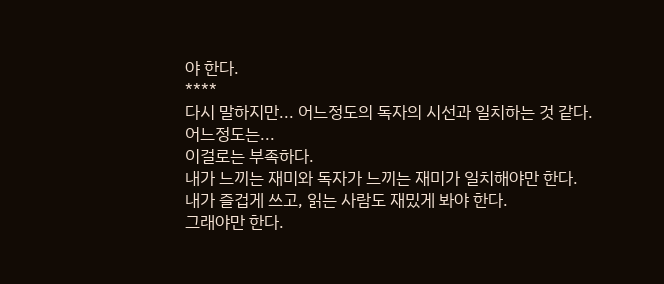야 한다.
****
다시 말하지만... 어느정도의 독자의 시선과 일치하는 것 같다.
어느정도는...
이걸로는 부족하다.
내가 느끼는 재미와 독자가 느끼는 재미가 일치해야만 한다.
내가 즐겁게 쓰고, 읽는 사람도 재밌게 봐야 한다.
그래야만 한다.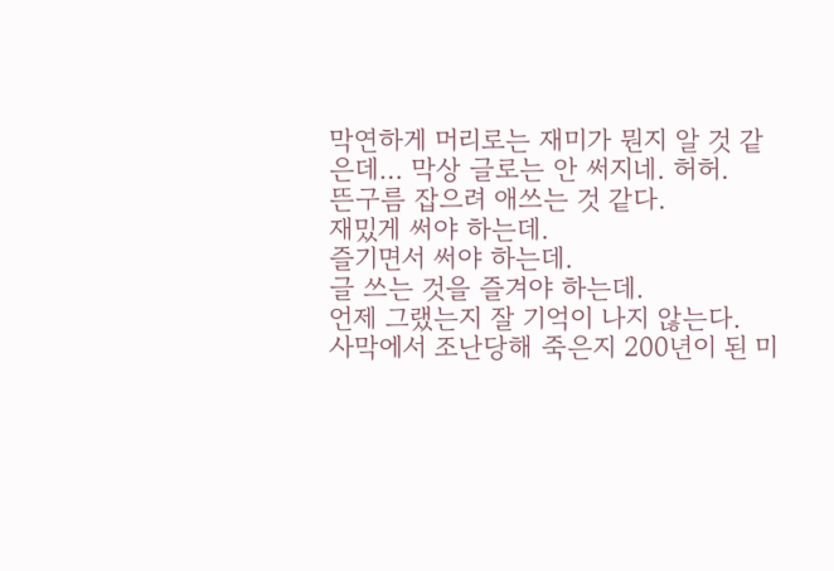막연하게 머리로는 재미가 뭔지 알 것 같은데... 막상 글로는 안 써지네. 허허.
뜬구름 잡으려 애쓰는 것 같다.
재밌게 써야 하는데.
즐기면서 써야 하는데.
글 쓰는 것을 즐겨야 하는데.
언제 그랬는지 잘 기억이 나지 않는다.
사막에서 조난당해 죽은지 200년이 된 미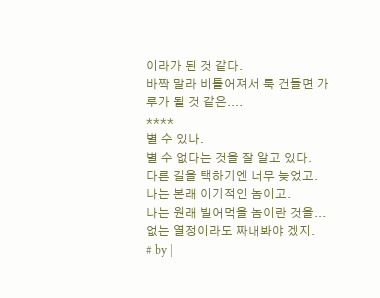이라가 된 것 같다.
바짝 말라 비틀어져서 툭 건들면 가루가 될 것 같은....
****
별 수 있나.
별 수 없다는 것을 잘 알고 있다.
다른 길을 택하기엔 너무 늦었고.
나는 본래 이기적인 놈이고.
나는 원래 빌어먹을 놈이란 것을...
없는 열정이라도 짜내봐야 겠지.
# by |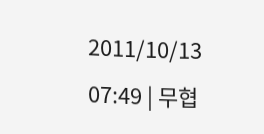2011/10/13 07:49 | 무협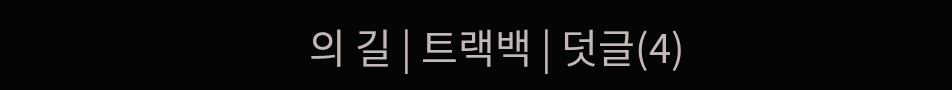의 길 | 트랙백 | 덧글(4)